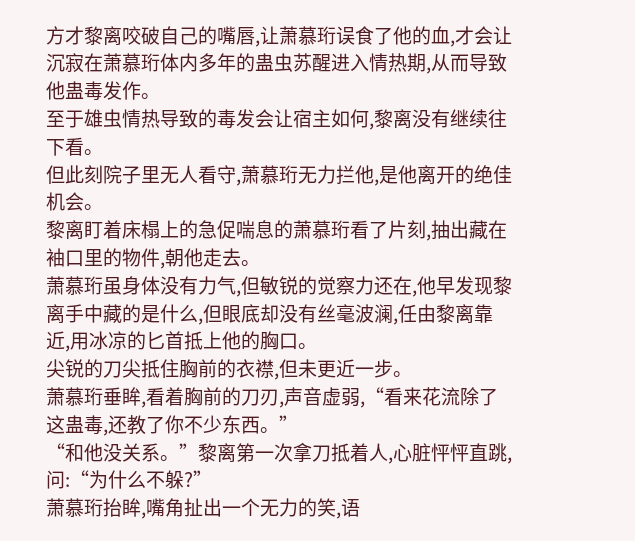方才黎离咬破自己的嘴唇,让萧慕珩误食了他的血,才会让沉寂在萧慕珩体内多年的蛊虫苏醒进入情热期,从而导致他蛊毒发作。
至于雄虫情热导致的毒发会让宿主如何,黎离没有继续往下看。
但此刻院子里无人看守,萧慕珩无力拦他,是他离开的绝佳机会。
黎离盯着床榻上的急促喘息的萧慕珩看了片刻,抽出藏在袖口里的物件,朝他走去。
萧慕珩虽身体没有力气,但敏锐的觉察力还在,他早发现黎离手中藏的是什么,但眼底却没有丝毫波澜,任由黎离靠近,用冰凉的匕首抵上他的胸口。
尖锐的刀尖抵住胸前的衣襟,但未更近一步。
萧慕珩垂眸,看着胸前的刀刃,声音虚弱,“看来花流除了这蛊毒,还教了你不少东西。”
“和他没关系。”黎离第一次拿刀抵着人,心脏怦怦直跳,问:“为什么不躲?”
萧慕珩抬眸,嘴角扯出一个无力的笑,语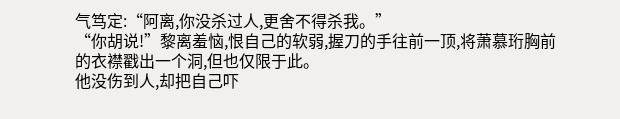气笃定:“阿离,你没杀过人,更舍不得杀我。”
“你胡说!”黎离羞恼,恨自己的软弱,握刀的手往前一顶,将萧慕珩胸前的衣襟戳出一个洞,但也仅限于此。
他没伤到人,却把自己吓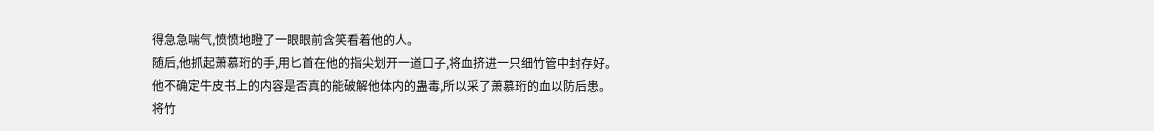得急急喘气,愤愤地瞪了一眼眼前含笑看着他的人。
随后,他抓起萧慕珩的手,用匕首在他的指尖划开一道口子,将血挤进一只细竹管中封存好。
他不确定牛皮书上的内容是否真的能破解他体内的蛊毒,所以采了萧慕珩的血以防后患。
将竹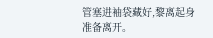管塞进袖袋藏好,黎离起身准备离开。